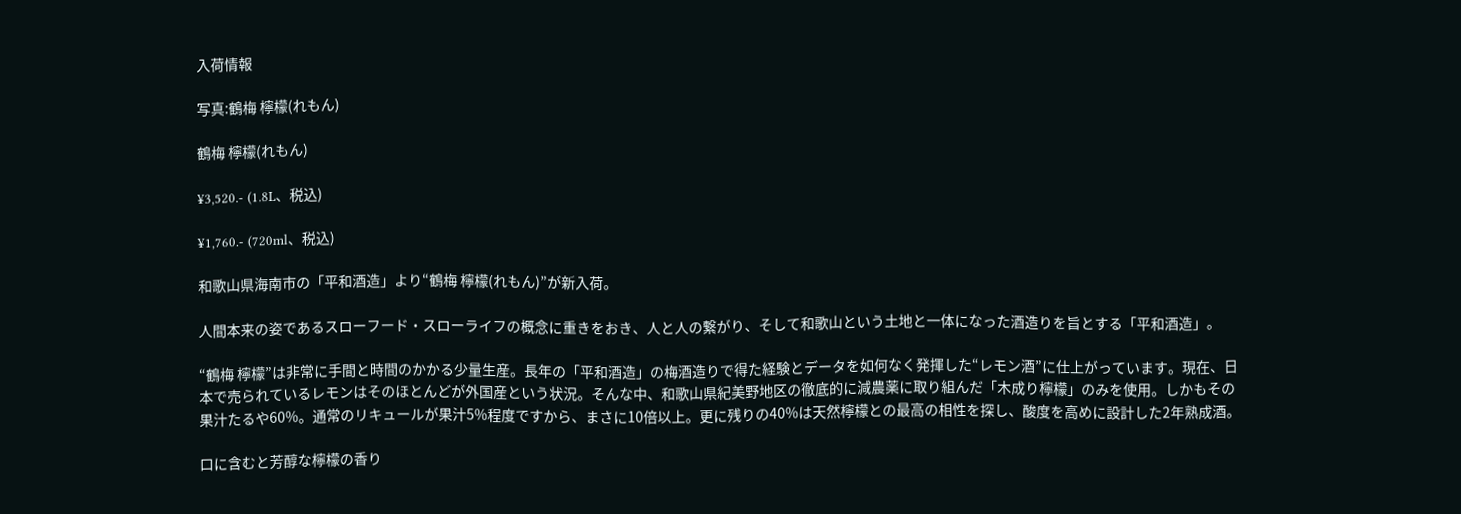入荷情報

写真:鶴梅 檸檬(れもん)

鶴梅 檸檬(れもん)

¥3,520.- (1.8L、税込)

¥1,760.- (720ml、税込)

和歌山県海南市の「平和酒造」より“鶴梅 檸檬(れもん)”が新入荷。

人間本来の姿であるスローフード・スローライフの概念に重きをおき、人と人の繋がり、そして和歌山という土地と一体になった酒造りを旨とする「平和酒造」。

“鶴梅 檸檬”は非常に手間と時間のかかる少量生産。長年の「平和酒造」の梅酒造りで得た経験とデータを如何なく発揮した“レモン酒”に仕上がっています。現在、日本で売られているレモンはそのほとんどが外国産という状況。そんな中、和歌山県紀美野地区の徹底的に減農薬に取り組んだ「木成り檸檬」のみを使用。しかもその果汁たるや60%。通常のリキュールが果汁5%程度ですから、まさに10倍以上。更に残りの40%は天然檸檬との最高の相性を探し、酸度を高めに設計した2年熟成酒。

口に含むと芳醇な檸檬の香り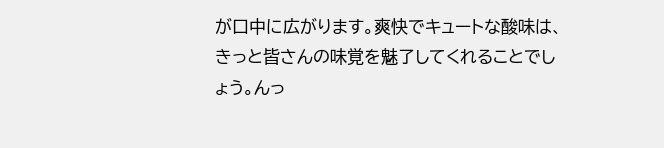が口中に広がります。爽快でキュートな酸味は、きっと皆さんの味覚を魅了してくれることでしょう。んっ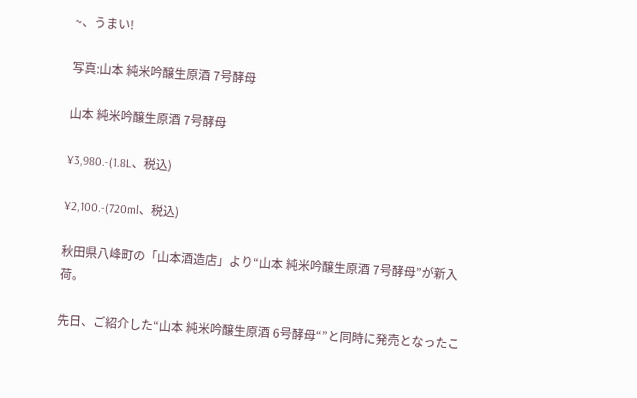~、うまい!

写真:山本 純米吟醸生原酒 7号酵母

山本 純米吟醸生原酒 7号酵母

¥3,980.-(1.8L、税込)

¥2,100.-(720ml、税込)

秋田県八峰町の「山本酒造店」より“山本 純米吟醸生原酒 7号酵母”が新入荷。

先日、ご紹介した“山本 純米吟醸生原酒 6号酵母“”と同時に発売となったこ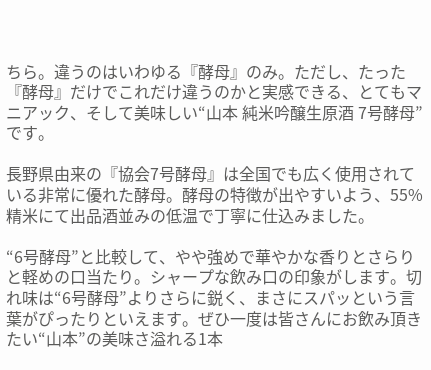ちら。違うのはいわゆる『酵母』のみ。ただし、たった『酵母』だけでこれだけ違うのかと実感できる、とてもマニアック、そして美味しい“山本 純米吟醸生原酒 7号酵母”です。

長野県由来の『協会7号酵母』は全国でも広く使用されている非常に優れた酵母。酵母の特徴が出やすいよう、55%精米にて出品酒並みの低温で丁寧に仕込みました。

“6号酵母”と比較して、やや強めで華やかな香りとさらりと軽めの口当たり。シャープな飲み口の印象がします。切れ味は“6号酵母”よりさらに鋭く、まさにスパッという言葉がぴったりといえます。ぜひ一度は皆さんにお飲み頂きたい“山本”の美味さ溢れる1本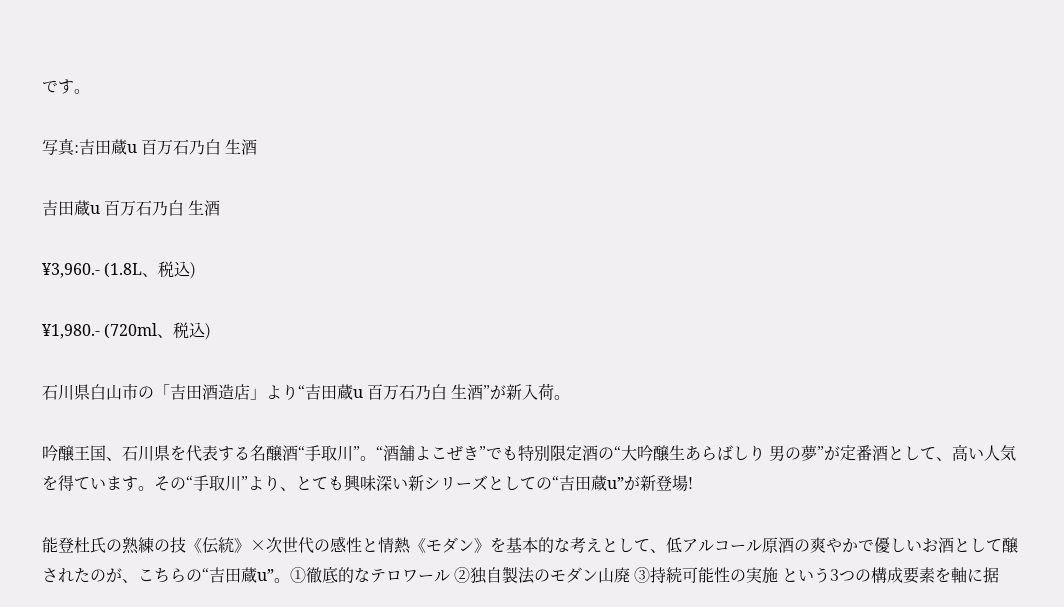です。

写真:吉田蔵u 百万石乃白 生酒

吉田蔵u 百万石乃白 生酒

¥3,960.- (1.8L、税込)

¥1,980.- (720ml、税込)

石川県白山市の「吉田酒造店」より“吉田蔵u 百万石乃白 生酒”が新入荷。

吟醸王国、石川県を代表する名醸酒“手取川”。“酒舗よこぜき”でも特別限定酒の“大吟醸生あらばしり 男の夢”が定番酒として、高い人気を得ています。その“手取川”より、とても興味深い新シリーズとしての“吉田蔵u”が新登場!

能登杜氏の熟練の技《伝統》×次世代の感性と情熱《モダン》を基本的な考えとして、低アルコール原酒の爽やかで優しいお酒として醸されたのが、こちらの“吉田蔵u”。①徹底的なテロワール ②独自製法のモダン山廃 ③持続可能性の実施 という3つの構成要素を軸に据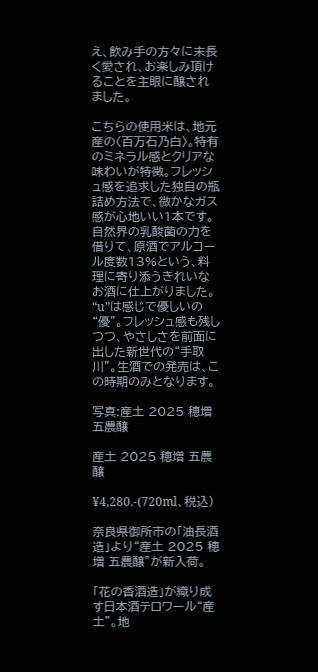え、飲み手の方々に末長く愛され、お楽しみ頂けることを主眼に醸されました。

こちらの使用米は、地元産の〈百万石乃白〉。特有のミネラル感とクリアな味わいが特徴。フレッシュ感を追求した独自の瓶詰め方法で、微かなガス感が心地いい1本です。自然界の乳酸菌の力を借りて、原酒でアルコール度数13%という、料理に寄り添うきれいなお酒に仕上がりました。“u”は感じで優しいの“優”。フレッシュ感も残しつつ、やさしさを前面に出した新世代の“手取川”。生酒での発売は、この時期のみとなります。

写真:産土 2025 穂増 五農醸

産土 2025 穂増 五農醸

¥4,280.-(720ml、税込)

奈良県御所市の「油長酒造」より“産土 2025 穂増 五農醸”が新入荷。

「花の香酒造」が織り成す日本酒テロワール“産土”。地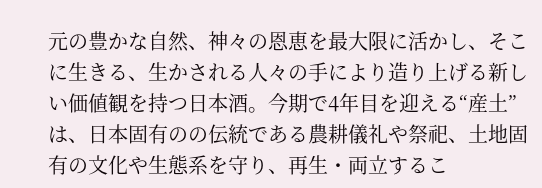元の豊かな自然、神々の恩恵を最大限に活かし、そこに生きる、生かされる人々の手により造り上げる新しい価値観を持つ日本酒。今期で4年目を迎える“産土”は、日本固有のの伝統である農耕儀礼や祭祀、土地固有の文化や生態系を守り、再生・両立するこ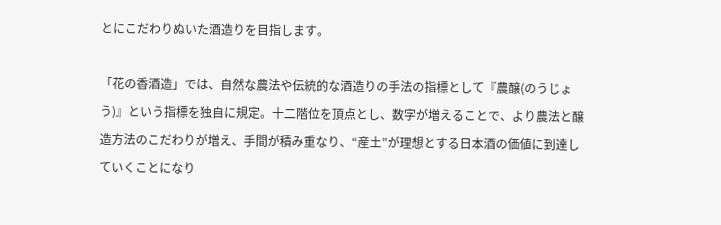とにこだわりぬいた酒造りを目指します。

「花の香酒造」では、自然な農法や伝統的な酒造りの手法の指標として『農醸(のうじょう)』という指標を独自に規定。十二階位を頂点とし、数字が増えることで、より農法と醸造方法のこだわりが増え、手間が積み重なり、“産土”が理想とする日本酒の価値に到達していくことになり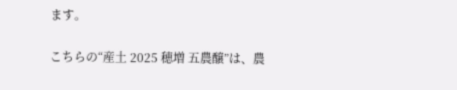ます。

こちらの“産土 2025 穂増 五農醸”は、農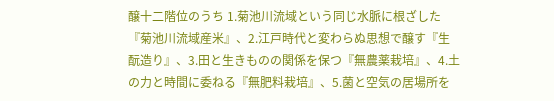醸十二階位のうち 1.菊池川流域という同じ水脈に根ざした『菊池川流域産米』、2.江戸時代と変わらぬ思想で醸す『生酛造り』、3.田と生きものの関係を保つ『無農薬栽培』、4.土の力と時間に委ねる『無肥料栽培』、5.菌と空気の居場所を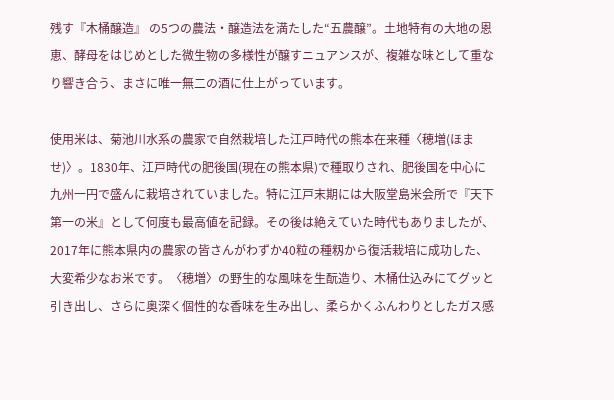残す『木桶醸造』 の5つの農法・醸造法を満たした“五農醸”。土地特有の大地の恩恵、酵母をはじめとした微生物の多様性が醸すニュアンスが、複雑な味として重なり響き合う、まさに唯一無二の酒に仕上がっています。

使用米は、菊池川水系の農家で自然栽培した江戸時代の熊本在来種〈穂増(ほませ)〉。1830年、江戸時代の肥後国(現在の熊本県)で種取りされ、肥後国を中心に九州⼀円で盛んに栽培されていました。特に江戸末期には大阪堂島米会所で『天下第一の米』として何度も最高値を記録。その後は絶えていた時代もありましたが、2017年に熊本県内の農家の皆さんがわずか40粒の種籾から復活栽培に成功した、大変希少なお米です。〈穂増〉の野生的な風味を生酛造り、木桶仕込みにてグッと引き出し、さらに奥深く個性的な香味を生み出し、柔らかくふんわりとしたガス感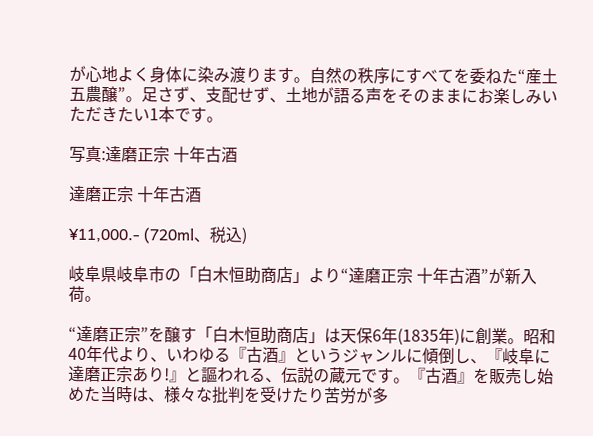が心地よく身体に染み渡ります。自然の秩序にすべてを委ねた“産土 五農醸”。足さず、支配せず、土地が語る声をそのままにお楽しみいただきたい1本です。

写真:達磨正宗 十年古酒

達磨正宗 十年古酒

¥11,000.- (720ml、税込)

岐阜県岐阜市の「白木恒助商店」より“達磨正宗 十年古酒”が新入荷。

“達磨正宗”を醸す「白木恒助商店」は天保6年(1835年)に創業。昭和40年代より、いわゆる『古酒』というジャンルに傾倒し、『岐阜に達磨正宗あり!』と謳われる、伝説の蔵元です。『古酒』を販売し始めた当時は、様々な批判を受けたり苦労が多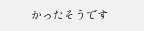かったそうです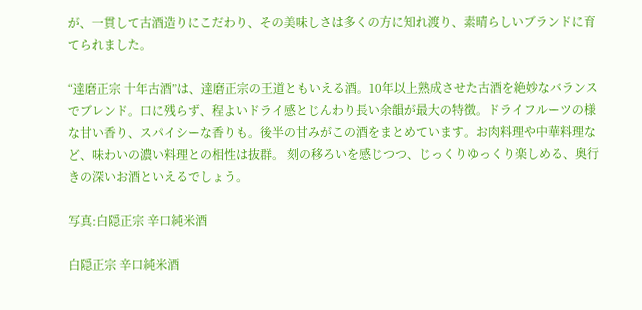が、一貫して古酒造りにこだわり、その美味しさは多くの方に知れ渡り、素晴らしいブランドに育てられました。

“達磨正宗 十年古酒”は、達磨正宗の王道ともいえる酒。10年以上熟成させた古酒を絶妙なバランスでブレンド。口に残らず、程よいドライ感とじんわり長い余韻が最大の特徴。ドライフルーツの様な甘い香り、スパイシーな香りも。後半の甘みがこの酒をまとめています。お肉料理や中華料理など、味わいの濃い料理との相性は抜群。 刻の移ろいを感じつつ、じっくりゆっくり楽しめる、奥行きの深いお酒といえるでしょう。

写真:白隠正宗 辛口純米酒

白隠正宗 辛口純米酒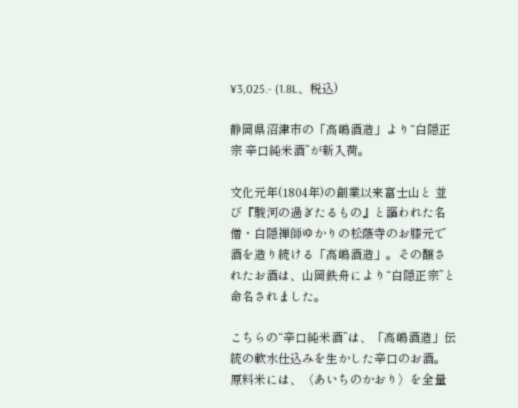¥3,025.- (1.8L、税込)

静岡県沼津市の「高嶋酒造」より“白隠正宗 辛口純米酒”が新入荷。

文化元年(1804年)の創業以来富士山と 並び『駿河の過ぎたるもの』と謳われた名僧・白隠禅師ゆかりの松蔭寺のお膝元で酒を造り続ける「高嶋酒造」。その醸されたお酒は、山岡鉄舟により“白隠正宗”と命名されました。

こちらの“辛口純米酒”は、「高嶋酒造」伝統の軟水仕込みを生かした辛口のお酒。原料米には、〈あいちのかおり〉を全量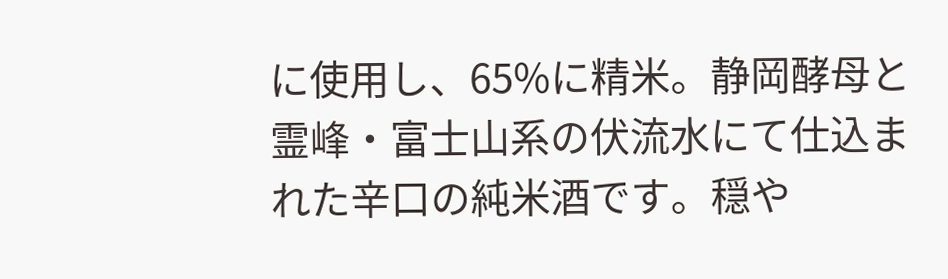に使用し、65%に精米。静岡酵母と霊峰・富士山系の伏流水にて仕込まれた辛口の純米酒です。穏や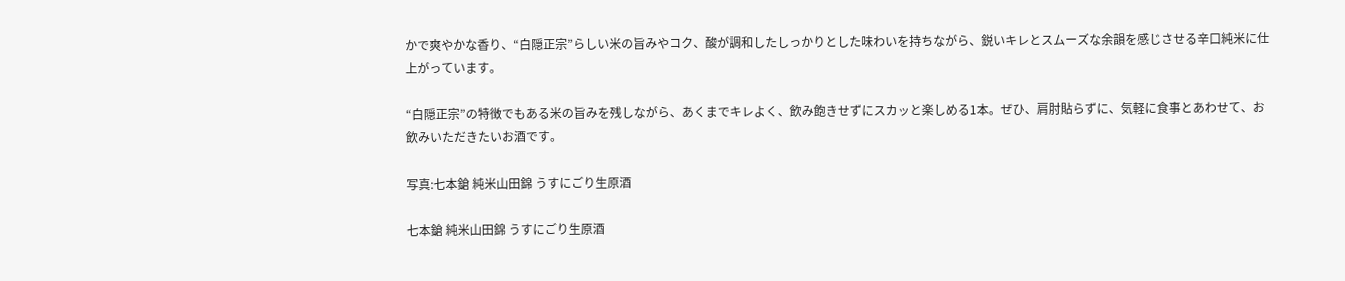かで爽やかな香り、“白隠正宗”らしい米の旨みやコク、酸が調和したしっかりとした味わいを持ちながら、鋭いキレとスムーズな余韻を感じさせる辛口純米に仕上がっています。

“白隠正宗”の特徴でもある米の旨みを残しながら、あくまでキレよく、飲み飽きせずにスカッと楽しめる1本。ぜひ、肩肘貼らずに、気軽に食事とあわせて、お飲みいただきたいお酒です。

写真:七本鎗 純米山田錦 うすにごり生原酒

七本鎗 純米山田錦 うすにごり生原酒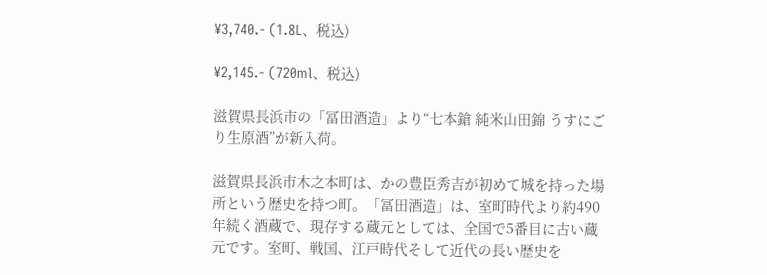¥3,740.- (1.8L、税込)

¥2,145.- (720ml、税込)

滋賀県長浜市の「冨田酒造」より“七本鎗 純米山田錦 うすにごり生原酒”が新入荷。

滋賀県長浜市木之本町は、かの豊臣秀吉が初めて城を持った場所という歴史を持つ町。「冨田酒造」は、室町時代より約490年続く酒蔵で、現存する蔵元としては、全国で5番目に古い蔵元です。室町、戦国、江戸時代そして近代の長い歴史を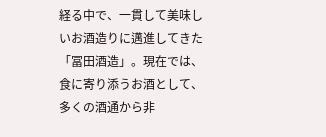経る中で、一貫して美味しいお酒造りに邁進してきた「冨田酒造」。現在では、食に寄り添うお酒として、多くの酒通から非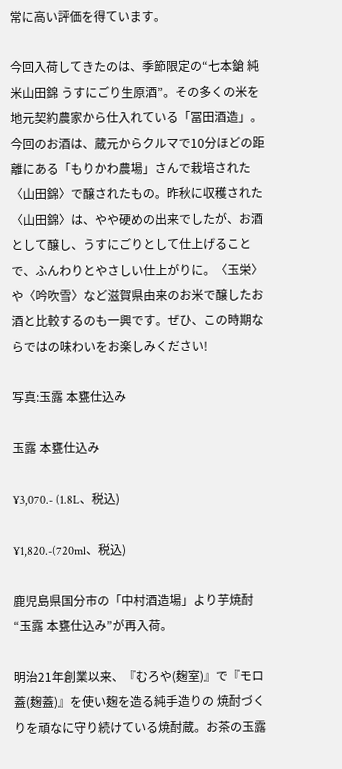常に高い評価を得ています。

今回入荷してきたのは、季節限定の“七本鎗 純米山田錦 うすにごり生原酒”。その多くの米を地元契約農家から仕入れている「冨田酒造」。今回のお酒は、蔵元からクルマで10分ほどの距離にある「もりかわ農場」さんで栽培された〈山田錦〉で醸されたもの。昨秋に収穫された〈山田錦〉は、やや硬めの出来でしたが、お酒として醸し、うすにごりとして仕上げることで、ふんわりとやさしい仕上がりに。〈玉栄〉や〈吟吹雪〉など滋賀県由来のお米で醸したお酒と比較するのも一興です。ぜひ、この時期ならではの味わいをお楽しみください!

写真:玉露 本甕仕込み

玉露 本甕仕込み

¥3,070.- (1.8L、税込)

¥1,820.-(720ml、税込)

鹿児島県国分市の「中村酒造場」より芋焼酎“玉露 本甕仕込み”が再入荷。

明治21年創業以来、『むろや(麹室)』で『モロ蓋(麹蓋)』を使い麹を造る純手造りの 焼酎づくりを頑なに守り続けている焼酎蔵。お茶の玉露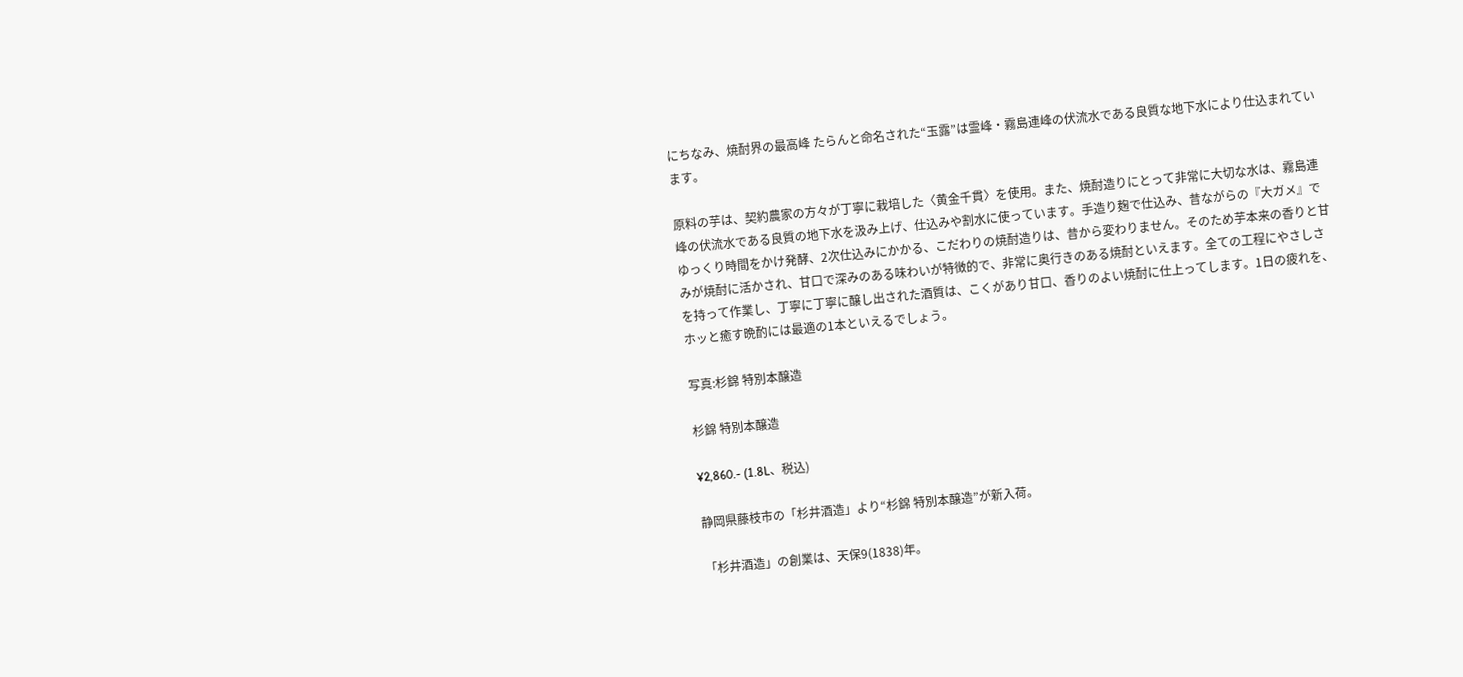にちなみ、焼酎界の最高峰 たらんと命名された“玉露”は霊峰・霧島連峰の伏流水である良質な地下水により仕込まれています。

原料の芋は、契約農家の方々が丁寧に栽培した〈黄金千貫〉を使用。また、焼酎造りにとって非常に大切な水は、霧島連峰の伏流水である良質の地下水を汲み上げ、仕込みや割水に使っています。手造り麹で仕込み、昔ながらの『大ガメ』でゆっくり時間をかけ発酵、2次仕込みにかかる、こだわりの焼酎造りは、昔から変わりません。そのため芋本来の香りと甘みが焼酎に活かされ、甘口で深みのある味わいが特徴的で、非常に奥行きのある焼酎といえます。全ての工程にやさしさを持って作業し、丁寧に丁寧に醸し出された酒質は、こくがあり甘口、香りのよい焼酎に仕上ってします。1日の疲れを、ホッと癒す晩酌には最適の1本といえるでしょう。

写真:杉錦 特別本醸造

杉錦 特別本醸造

¥2,860.- (1.8L、税込)

静岡県藤枝市の「杉井酒造」より“杉錦 特別本醸造”が新入荷。

「杉井酒造」の創業は、天保9(1838)年。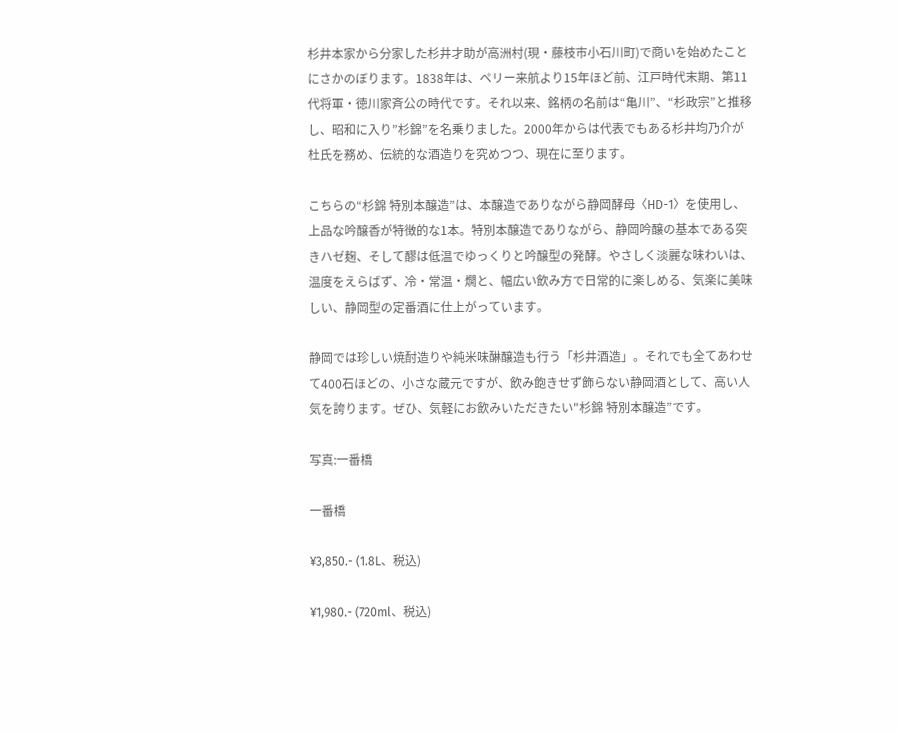杉井本家から分家した杉井才助が高洲村(現・藤枝市小石川町)で商いを始めたことにさかのぼります。1838年は、ペリー来航より15年ほど前、江戸時代末期、第11代将軍・徳川家斉公の時代です。それ以来、銘柄の名前は“亀川”、“杉政宗”と推移し、昭和に入り”杉錦”を名乗りました。2000年からは代表でもある杉井均乃介が杜氏を務め、伝統的な酒造りを究めつつ、現在に至ります。

こちらの“杉錦 特別本醸造”は、本醸造でありながら静岡酵母〈HD-1〉を使用し、上品な吟醸香が特徴的な1本。特別本醸造でありながら、静岡吟醸の基本である突きハゼ麹、そして醪は低温でゆっくりと吟醸型の発酵。やさしく淡麗な味わいは、温度をえらばず、冷・常温・燗と、幅広い飲み方で日常的に楽しめる、気楽に美味しい、静岡型の定番酒に仕上がっています。

静岡では珍しい焼酎造りや純米味醂醸造も行う「杉井酒造」。それでも全てあわせて400石ほどの、小さな蔵元ですが、飲み飽きせず飾らない静岡酒として、高い人気を誇ります。ぜひ、気軽にお飲みいただきたい"杉錦 特別本醸造”です。

写真:一番橋

一番橋

¥3,850.- (1.8L、税込)

¥1,980.- (720ml、税込)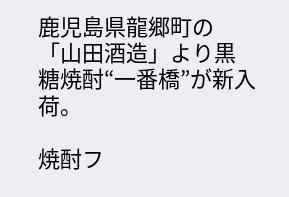鹿児島県龍郷町の「山田酒造」より黒糖焼酎“一番橋”が新入荷。

焼酎フ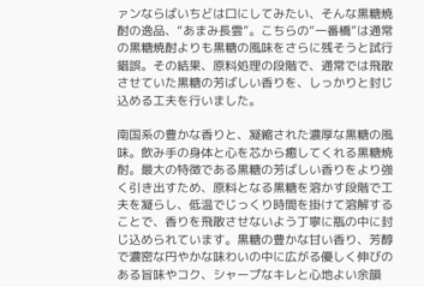ァンならばいちどは口にしてみたい、そんな黒糖焼酎の逸品、“あまみ長雲”。こちらの“一番橋”は通常の黒糖焼酎よりも黒糖の風味をさらに残そうと試行錯誤。その結果、原料処理の段階で、通常では飛散させていた黒糖の芳ばしい香りを、しっかりと封じ込める工夫を行いました。

南国系の豊かな香りと、凝縮された濃厚な黒糖の風味。飲み手の身体と心を芯から癒してくれる黒糖焼酎。最大の特徴である黒糖の芳ばしい香りをより強く引き出すため、原料となる黒糖を溶かす段階で工夫を凝らし、低温でじっくり時間を掛けて溶解することで、香りを飛散させないよう丁寧に瓶の中に封じ込められています。黒糖の豊かな甘い香り、芳醇で濃密な円やかな味わいの中に広がる優しく伸びのある旨味やコク、シャープなキレと心地よい余韻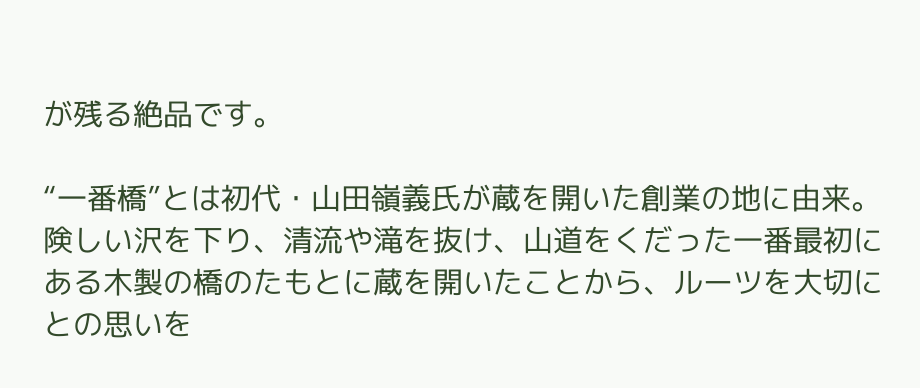が残る絶品です。

“一番橋”とは初代・山田嶺義氏が蔵を開いた創業の地に由来。険しい沢を下り、清流や滝を抜け、山道をくだった一番最初にある木製の橋のたもとに蔵を開いたことから、ルーツを大切にとの思いを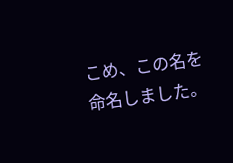こめ、この名を命名しました。